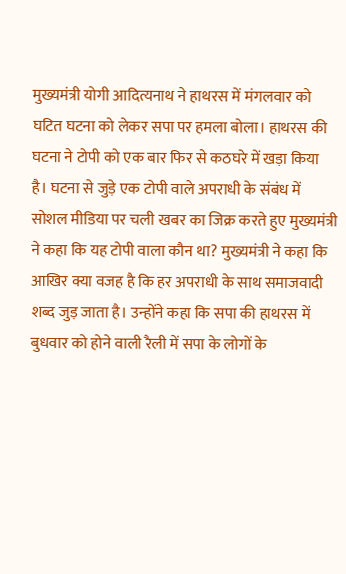मुख्यमंत्री योगी आदित्यनाथ ने हाथरस में मंगलवार को घटित घटना को लेकर सपा पर हमला बोला। हाथरस की घटना ने टोपी को एक बार फिर से कठघरे में खड़ा किया है। घटना से जुड़े एक टोपी वाले अपराधी के संबंध में सोशल मीडिया पर चली खबर का जिक्र करते हुए मुख्यमंत्री ने कहा कि यह टोपी वाला कौन था? मुख्यमंत्री ने कहा कि आखिर क्या वजह है कि हर अपराधी के साथ समाजवादी शब्द जुड़ जाता है। उन्होंने कहा कि सपा की हाथरस में बुधवार को होने वाली रैली में सपा के लोगों के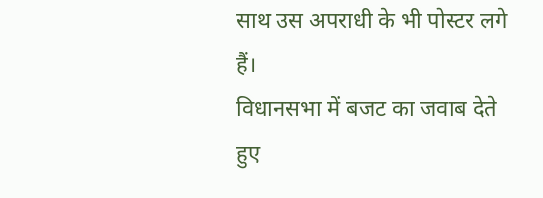साथ उस अपराधी के भी पोस्टर लगे हैं।
विधानसभा में बजट का जवाब देते हुए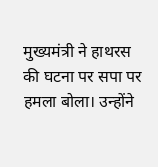मुख्यमंत्री ने हाथरस की घटना पर सपा पर हमला बोला। उन्होंने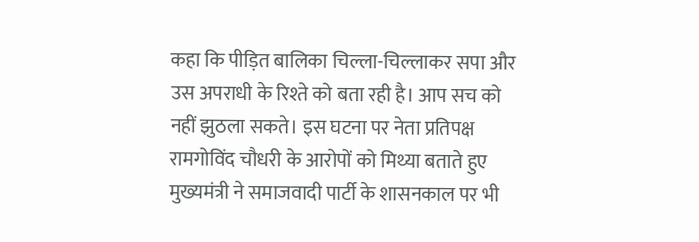कहा कि पीड़ित बालिका चिल्ला-चिल्लाकर सपा और उस अपराधी के रिश्ते को बता रही है। आप सच को नहीं झुठला सकते। इस घटना पर नेता प्रतिपक्ष रामगोविंद चौधरी के आरोपों को मिथ्या बताते हुए मुख्यमंत्री ने समाजवादी पार्टी के शासनकाल पर भी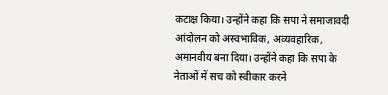कटाक्ष किया। उन्होंने कहा कि सपा ने समाजावदी आंदोलन को अस्वभाविक, अव्यवहारिक, अमानवीय बना दिया। उन्होंने कहा कि सपा के नेताओं में सच को स्वीकार करने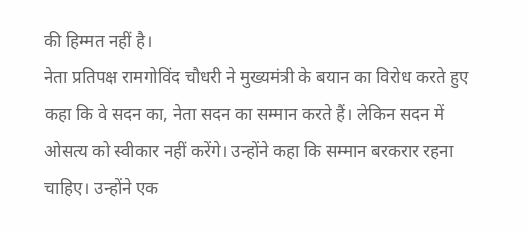की हिम्मत नहीं है।
नेता प्रतिपक्ष रामगोविंद चौधरी ने मुख्यमंत्री के बयान का विरोध करते हुए कहा कि वे सदन का, नेता सदन का सम्मान करते हैं। लेकिन सदन में ओसत्य को स्वीकार नहीं करेंगे। उन्होंने कहा कि सम्मान बरकरार रहना चाहिए। उन्होंने एक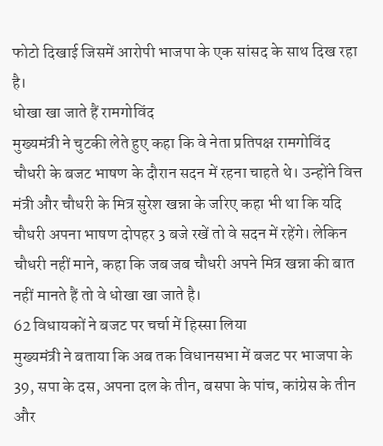फोटो दिखाई जिसमें आरोपी भाजपा के एक सांसद के साथ दिख रहा है।
धोखा खा जाते हैं रामगोविंद
मुख्यमंत्री ने चुटकी लेते हुए कहा कि वे नेता प्रतिपक्ष रामगोविंद चौधरी के बजट भाषण के दौरान सदन में रहना चाहते थे। उन्होंने वित्त मंत्री और चौधरी के मित्र सुरेश खन्ना के जरिए कहा भी था कि यदि चौधरी अपना भाषण दोपहर 3 बजे रखें तो वे सदन में रहेंगे। लेकिन चौधरी नहीं माने, कहा कि जब जब चौधरी अपने मित्र खन्ना की बात नहीं मानते हैं तो वे धोखा खा जाते है।
62 विधायकों ने बजट पर चर्चा में हिस्सा लिया
मुख्यमंत्री ने बताया कि अब तक विधानसभा में बजट पर भाजपा के 39, सपा के दस, अपना दल के तीन, बसपा के पांच, कांग्रेस के तीन और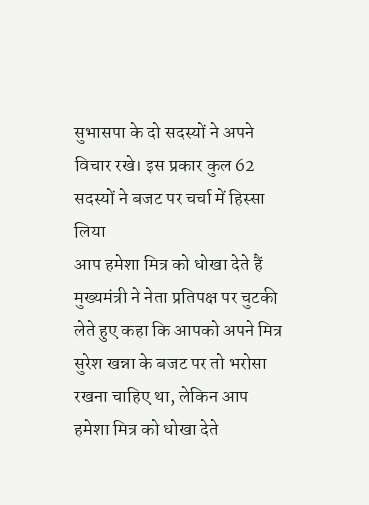सुभासपा के दो सदस्यों ने अपने विचार रखे। इस प्रकार कुल 62 सदस्यों ने बजट पर चर्चा में हिस्सा लिया
आप हमेशा मित्र को धोखा देते हैं
मुख्यमंत्री ने नेता प्रतिपक्ष पर चुटकी लेते हुए कहा कि आपको अपने मित्र सुरेश खन्ना के बजट पर तो भरोसा रखना चाहिए था, लेकिन आप हमेशा मित्र को धोखा देते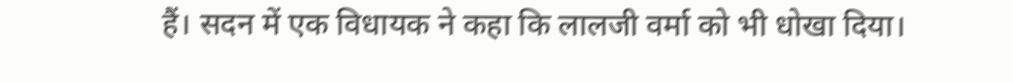हैं। सदन में एक विधायक ने कहा कि लालजी वर्मा को भी धोखा दिया।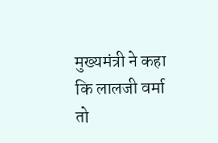मुख्यमंत्री ने कहा कि लालजी वर्मा तो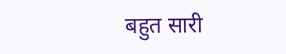बहुत सारी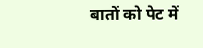बातों को पेट में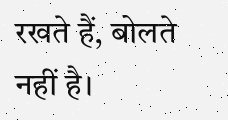रखते हैं, बोलते नहीं है।